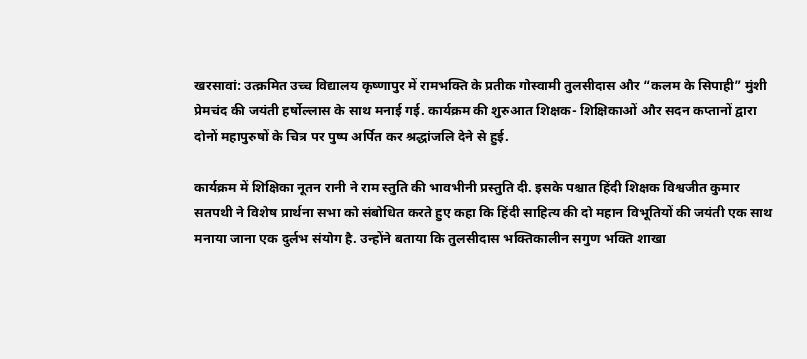खरसावां: उत्क्रमित उच्च विद्यालय कृष्णापुर में रामभक्ति के प्रतीक गोस्वामी तुलसीदास और “कलम के सिपाही” मुंशी प्रेमचंद की जयंती हर्षोल्लास के साथ मनाई गई. कार्यक्रम की शुरुआत शिक्षक- शिक्षिकाओं और सदन कप्तानों द्वारा दोनों महापुरुषों के चित्र पर पुष्प अर्पित कर श्रद्धांजलि देने से हुई.

कार्यक्रम में शिक्षिका नूतन रानी ने राम स्तुति की भावभीनी प्रस्तुति दी. इसके पश्चात हिंदी शिक्षक विश्वजीत कुमार सतपथी ने विशेष प्रार्थना सभा को संबोधित करते हुए कहा कि हिंदी साहित्य की दो महान विभूतियों की जयंती एक साथ मनाया जाना एक दुर्लभ संयोग है. उन्होंने बताया कि तुलसीदास भक्तिकालीन सगुण भक्ति शाखा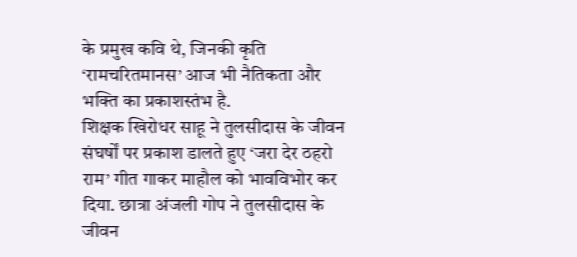के प्रमुख कवि थे, जिनकी कृति ‘रामचरितमानस’ आज भी नैतिकता और भक्ति का प्रकाशस्तंभ है.
शिक्षक खिरोधर साहू ने तुलसीदास के जीवन संघर्षों पर प्रकाश डालते हुए ‘जरा देर ठहरो राम’ गीत गाकर माहौल को भावविभोर कर दिया. छात्रा अंजली गोप ने तुलसीदास के जीवन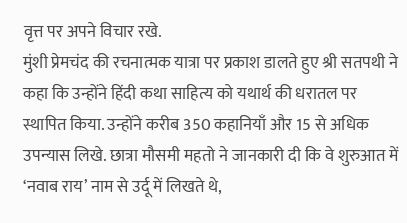वृत्त पर अपने विचार रखे.
मुंशी प्रेमचंद की रचनात्मक यात्रा पर प्रकाश डालते हुए श्री सतपथी ने कहा कि उन्होंने हिंदी कथा साहित्य को यथार्थ की धरातल पर स्थापित किया. उन्होंने करीब 350 कहानियाँ और 15 से अधिक उपन्यास लिखे. छात्रा मौसमी महतो ने जानकारी दी कि वे शुरुआत में ‘नवाब राय’ नाम से उर्दू में लिखते थे,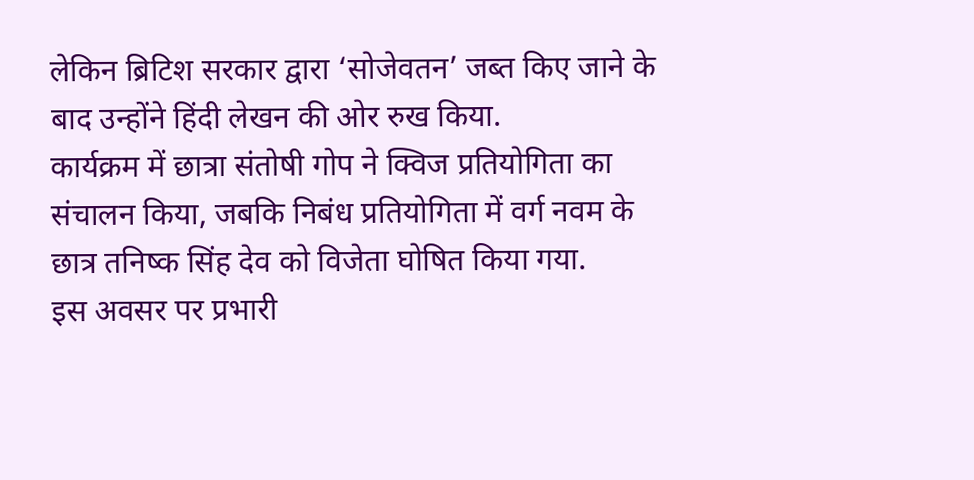लेकिन ब्रिटिश सरकार द्वारा ‘सोजेवतन’ जब्त किए जाने के बाद उन्होंने हिंदी लेखन की ओर रुख किया.
कार्यक्रम में छात्रा संतोषी गोप ने क्विज प्रतियोगिता का संचालन किया, जबकि निबंध प्रतियोगिता में वर्ग नवम के छात्र तनिष्क सिंह देव को विजेता घोषित किया गया.
इस अवसर पर प्रभारी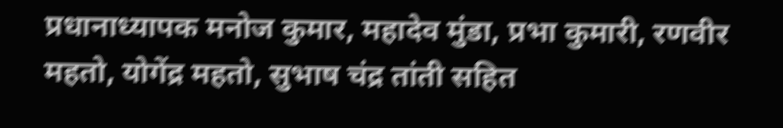प्रधानाध्यापक मनोज कुमार, महादेव मुंडा, प्रभा कुमारी, रणवीर महतो, योगेंद्र महतो, सुभाष चंद्र तांती सहित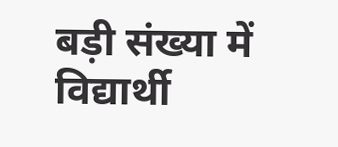बड़ी संख्या में विद्यार्थी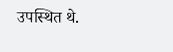उपस्थित थे.